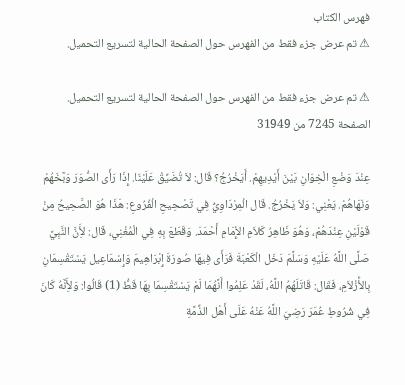فهرس الكتاب
⚠ تم عرض جزء فقط من الفهرس حول الصفحة الحالية لتسريع التحميل.

⚠ تم عرض جزء فقط من الفهرس حول الصفحة الحالية لتسريع التحميل.
الصفحة 7245 من 31949

عِنْدَ وَضْعِ الْخِوَانِ بَيْنَ أَيْدِيهِمْ. أَيَخْرُجُ؟ قَال: لاَ تُضَيِّقْ عَلَيْنَا. إِذَا رَأَى الصُّوَرَ وَبَّخَهُمْ وَنَهَاهُمْ. يَعْنِي: وَلاَ يَخْرُجُ. قَال الْمِرْدَاوِيُّ فِي تَصْحِيحِ الْفُرُوعِ: هَذَا هُوَ الصَّحِيحُ مِنْ قَوْلَيْنِ عِنْدَهُمْ، وَهُوَ ظَاهِرُ كَلاَمِ الإِْمَامِ أَحْمَدَ. وَقَطَعَ بِهِ فِي الْمُغْنِي، قَال: لأَِنَّ النَّبِيَّ صَلَّى اللَّهُ عَلَيْهِ وَسَلَّمَ دَخَل الْكَعْبَةَ فَرَأَى فِيهَا صُورَةَ إِبْرَاهِيمَ وَإِسْمَاعِيل يَسْتَقْسِمَانِ بِالأَْزْلاَمِ، فَقَال: قَاتَلَهُمُ اللَّهُ، لَقَدْ عَلِمُوا أَنَّهُمَا لَمْ يَسْتَقْسِمَا بِهَا قَطُّ (1) قَالُوا: وَلأَِنَّهُ كَانَ فِي شُرُوطِ عُمَرَ رَضِيَ اللَّهُ عَنْهُ عَلَى أَهْل الذِّمَّةِ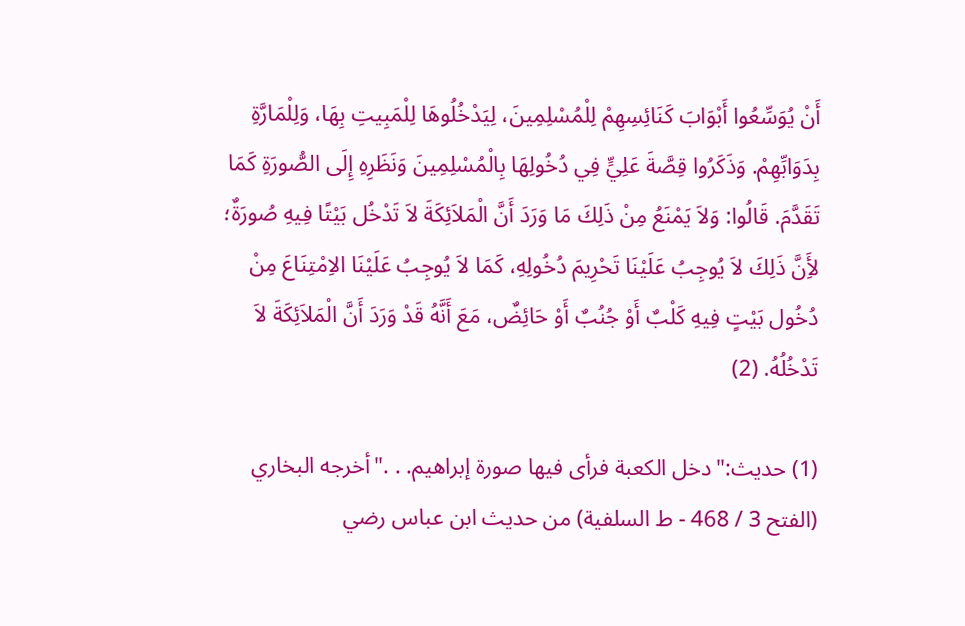أَنْ يُوَسِّعُوا أَبْوَابَ كَنَائِسِهِمْ لِلْمُسْلِمِينَ، لِيَدْخُلُوهَا لِلْمَبِيتِ بِهَا، وَلِلْمَارَّةِ بِدَوَابِّهِمْ. وَذَكَرُوا قِصَّةَ عَلِيٍّ فِي دُخُولِهَا بِالْمُسْلِمِينَ وَنَظَرِهِ إِلَى الصُّورَةِ كَمَا تَقَدَّمَ. قَالُوا: وَلاَ يَمْنَعُ مِنْ ذَلِكَ مَا وَرَدَ أَنَّ الْمَلاَئِكَةَ لاَ تَدْخُل بَيْتًا فِيهِ صُورَةٌ؛ لأَِنَّ ذَلِكَ لاَ يُوجِبُ عَلَيْنَا تَحْرِيمَ دُخُولِهِ، كَمَا لاَ يُوجِبُ عَلَيْنَا الاِمْتِنَاعَ مِنْ دُخُول بَيْتٍ فِيهِ كَلْبٌ أَوْ جُنُبٌ أَوْ حَائِضٌ، مَعَ أَنَّهُ قَدْ وَرَدَ أَنَّ الْمَلاَئِكَةَ لاَ تَدْخُلُهُ. (2)

(1) حديث:"دخل الكعبة فرأى فيها صورة إبراهيم. . ."أخرجه البخاري (الفتح 3 / 468 - ط السلفية) من حديث ابن عباس رضي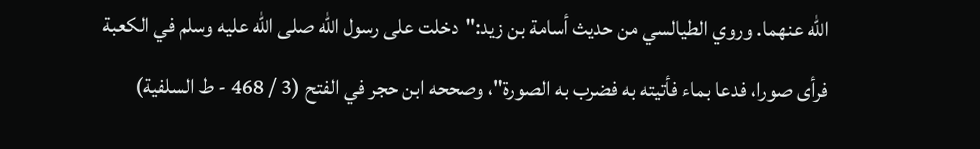الله عنهما. وروي الطيالسي من حديث أسامة بن زيد:"دخلت على رسول الله صلى الله عليه وسلم في الكعبة فرأى صورا، فدعا بماء فأتيته به فضرب به الصورة"، وصححه ابن حجر في الفتح (3 / 468 - ط السلفية)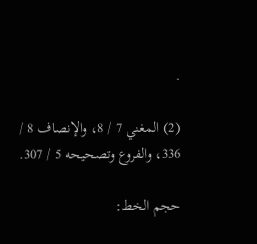.

(2) المغني 7 / 8، والإنصاف 8 / 336، والفروع وتصحيحه 5 / 307.

حجم الخط: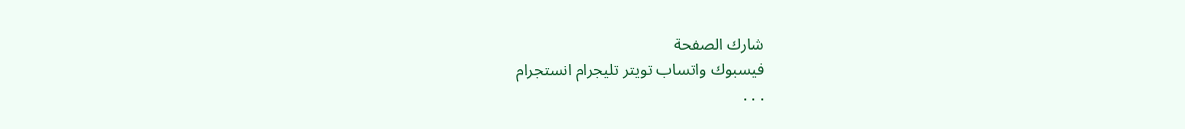شارك الصفحة
فيسبوك واتساب تويتر تليجرام انستجرام
. . .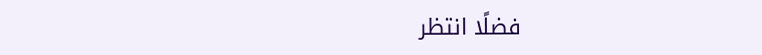فضلًا انتظر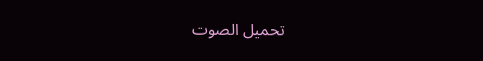تحميل الصوت